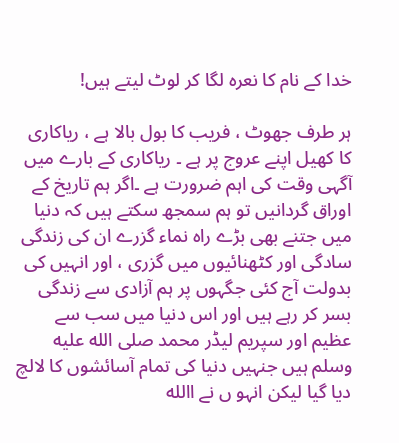خدا کے نام کا نعرہ لگا کر لوٹ لیتے ہیں!

ہر طرف جھوٹ ، فریب کا بول بالا ہے ، ریاکاری کا کھیل اپنے عروج پر ہے ۔ ریاکاری کے بارے میں آگہی وقت کی اہم ضرورت ہے ۔اگر ہم تاریخ کے اوراق گردانیں تو ہم سمجھ سکتے ہیں کہ دنیا میں جتنے بھی بڑے راہ نماء گزرے ان کی زندگی سادگی اور کٹھنائیوں میں گزری ، اور انہیں کی بدولت آج کئی جگہوں پر ہم آزادی سے زندگی بسر کر رہے ہیں اور اس دنیا میں سب سے عظیم اور سپریم لیڈر محمد صلى الله عليه وسلم ہیں جنہیں دنیا کی تمام آسائشوں کا لالچ دیا گیا لیکن انہو ں نے االله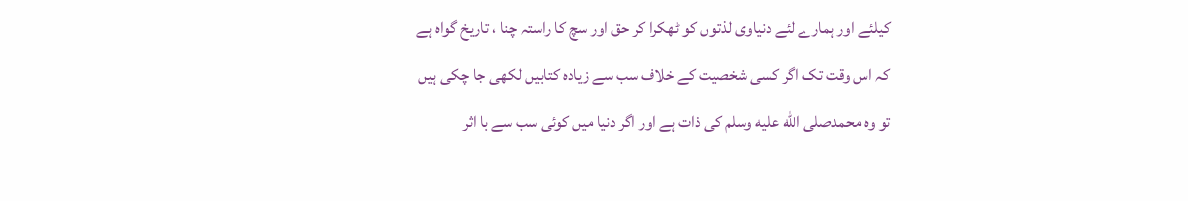کیلئے اور ہمارے لئے دنیاوی لذتوں کو ٹھکرا کر حق اور سچ کا راستہ چنا ، تاریخ گواہ ہے کہ اس وقت تک اگر کسی شخصیت کے خلاف سب سے زیادہ کتابیں لکھی جا چکی ہیں تو وہ محمدصلى الله عليه وسلم کی ذات ہے اور اگر دنیا میں کوئی سب سے با اثر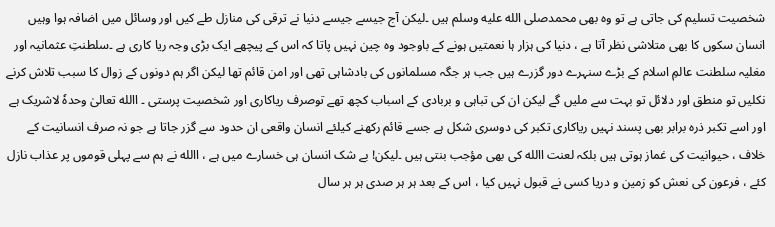شخصیت تسلیم کی جاتی ہے تو وہ بھی محمدصلى الله عليه وسلم ہیں ۔لیکن آج جیسے جیسے دنیا نے ترقی کی منازل طے کیں اور وسائل میں اضافہ ہوا وہیں انسان سکوں کا بھی متلاشی نظر آتا ہے ، دنیا کی ہزار ہا نعمتیں ہونے کے باوجود وہ چین نہیں پاتا کہ اس کے پیچھے ایک بڑی وجہ ریا کاری ہے ۔سلطنتِ عثمانیہ اور مغلیہ سلطنت عالمِ اسلام کے بڑے سنہرے دور گزرے ہیں جب ہر جگہ مسلمانوں کی بادشاہی تھی اور امن قائم تھا لیکن اگر ہم دونوں کے زوال کا سبب تلاش کرنے نکلیں تو منطق اور دلائل تو بہت سے ملیں گے لیکن ان کی تباہی و بربادی کے اسباب کچھ تھے توصرف ریاکاری اور شخصیت پرستی ۔ االله تعالیٰ وحدہٗ لاشریک ہے اور اسے تکبر ذرہ برابر بھی پسند نہیں ریاکاری تکبر کی دوسری شکل ہے جسے قائم رکھنے کیلئے انسان واقعی ان حدود سے گزر جاتا ہے جو نہ صرف انسانیت کے خلاف ، حیوانیت کی غماز ہوتی ہیں بلکہ لعنت االله کی بھی مؤجب بنتی ہیں ۔لیکن! بے شک انسان ہی خسارے میں ہے ، االله نے ہم سے پہلی قوموں پر عذاب نازل کئے ، فرعون کی نعش کو زمین و دریا کسی نے قبول نہیں کیا ، اس کے بعد ہر ہر صدی ہر ہر سال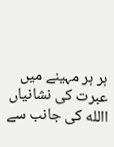ہر ہر مہینے میں عبرت کی نشانیاں االله کی جانب سے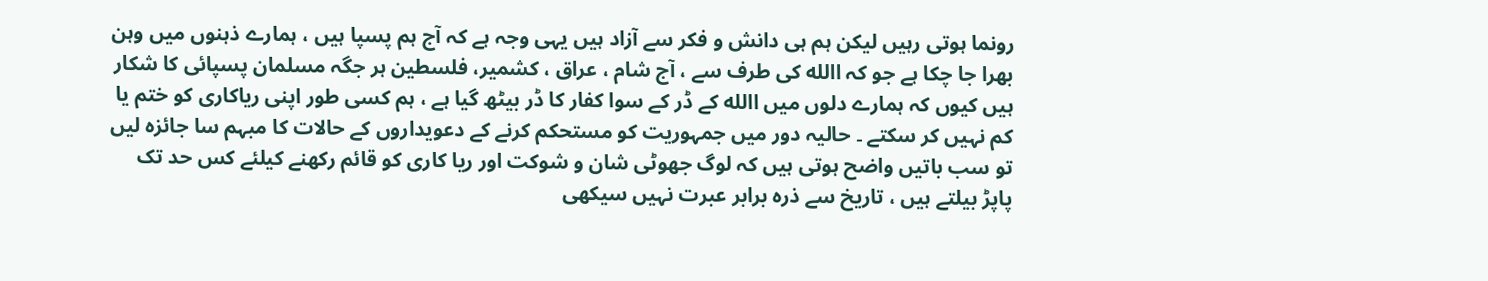رونما ہوتی رہیں لیکن ہم ہی دانش و فکر سے آزاد ہیں یہی وجہ ہے کہ آج ہم پسپا ہیں ، ہمارے ذہنوں میں وہن بھرا جا چکا ہے جو کہ االله کی طرف سے ، آج شام ، عراق ، کشمیر، فلسطین ہر جگہ مسلمان پسپائی کا شکار ہیں کیوں کہ ہمارے دلوں میں االله کے ڈر کے سوا کفار کا ڈر بیٹھ گیا ہے ، ہم کسی طور اپنی ریاکاری کو ختم یا کم نہیں کر سکتے ۔ حالیہ دور میں جمہوریت کو مستحکم کرنے کے دعویداروں کے حالات کا مبہم سا جائزہ لیں تو سب باتیں واضح ہوتی ہیں کہ لوگ جھوٹی شان و شوکت اور ریا کاری کو قائم رکھنے کیلئے کس حد تک پاپڑ بیلتے ہیں ، تاریخ سے ذرہ برابر عبرت نہیں سیکھی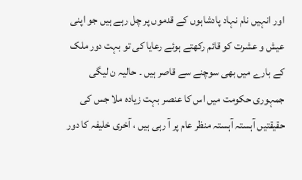اور انہیں نام نہاد پادشاہوں کے قدموں پر چل رہے ہیں جو اپنی عیش و عشرت کو قائم رکھتے ہوئے رعایا کی تو بہت دور ملک کے بارے میں بھی سوچنے سے قاصر ہیں ۔ حالیہ ن لیگی جمہوری حکومت میں اس کا عنصر بہت زیادہ ملا جس کی حقیقتیں آہستہ آہستہ منظر عام پر آ رہی ہیں ، آخری خلیفہ کا دور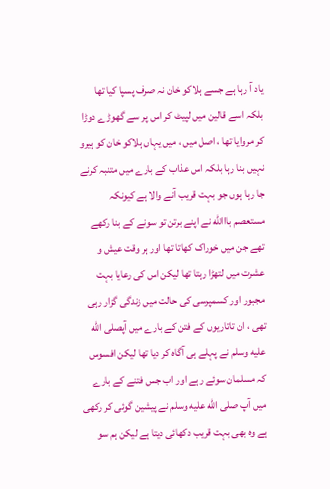یاد آ رہا ہے جسے ہلاکو خان نہ صرف پسپا کیا تھا بلکہ اسے قالین میں لپیٹ کر اس پر سے گھوڑے دوڑا کر مروایا تھا ، اصل میں ، میں یہاں ہلاکو خان کو ہیرو نہیں بنا رہا بلکہ اس عذاب کے بارے میں متنبہ کرنے جا رہا ہوں جو بہت قریب آنے والا ہے کیونکہ مستعصم بااالله نے اپنے برتن تو سونے کے بنا رکھے تھے جن میں خوراک کھاتا تھا اور ہر وقت عیش و عشرت میں لتھڑا رہتا تھا لیکن اس کی رعایا بہت مجبور اور کسمپرسی کی حالت میں زندگی گزار رہی تھی ، ان تاتاریوں کے فتن کے بارے میں آپصلى الله عليه وسلم نے پہلے ہی آگاہ کر دیا تھا لیکن افسوس کہ مسلمان سوئے رہے اور اب جس فتنے کے بارے میں آپ صلى الله عليه وسلم نے پیشین گوئی کر رکھی ہے وہ بھی بہت قریب دکھائی دیتا ہے لیکن ہم سو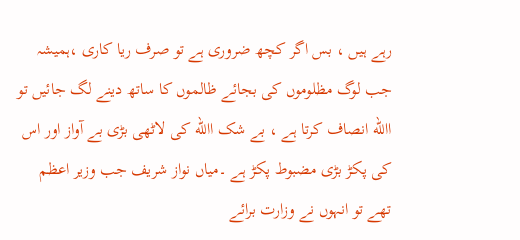رہے ہیں ، بس اگر کچھ ضروری ہے تو صرف ریا کاری ،ہمیشہ جب لوگ مظلوموں کی بجائے ظالموں کا ساتھ دینے لگ جائیں تو االله انصاف کرتا ہے ، بے شک االله کی لاٹھی بڑی بے آواز اور اس کی پکڑ بڑی مضبوط پکڑ ہے ۔میاں نواز شریف جب وزیر اعظم تھے تو انہوں نے وزارت برائے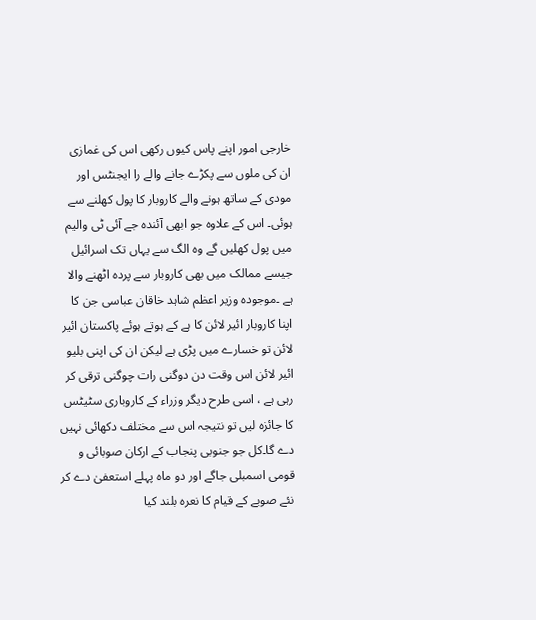خارجی امور اپنے پاس کیوں رکھی اس کی غمازی ان کی ملوں سے پکڑے جانے والے را ایجنٹس اور مودی کے ساتھ ہونے والے کاروبار کا پول کھلنے سے ہوئی۔ اس کے علاوہ جو ابھی آئندہ جے آئی ٹی والیم میں پول کھلیں گے وہ الگ سے یہاں تک اسرائیل جیسے ممالک میں بھی کاروبار سے پردہ اٹھنے والا ہے ۔موجودہ وزیر اعظم شاہد خاقان عباسی جن کا اپنا کاروبار ائیر لائن کا ہے کے ہوتے ہوئے پاکستان ائیر لائن تو خسارے میں پڑی ہے لیکن ان کی اپنی بلیو ائیر لائن اس وقت دن دوگنی رات چوگنی ترقی کر رہی ہے ، اسی طرح دیگر وزراء کے کاروباری سٹیٹس کا جائزہ لیں تو نتیجہ اس سے مختلف دکھائی نہیں دے گا۔کل جو جنوبی پنجاب کے ارکان صوبائی و قومی اسمبلی جاگے اور دو ماہ پہلے استعفیٰ دے کر نئے صوبے کے قیام کا نعرہ بلند کیا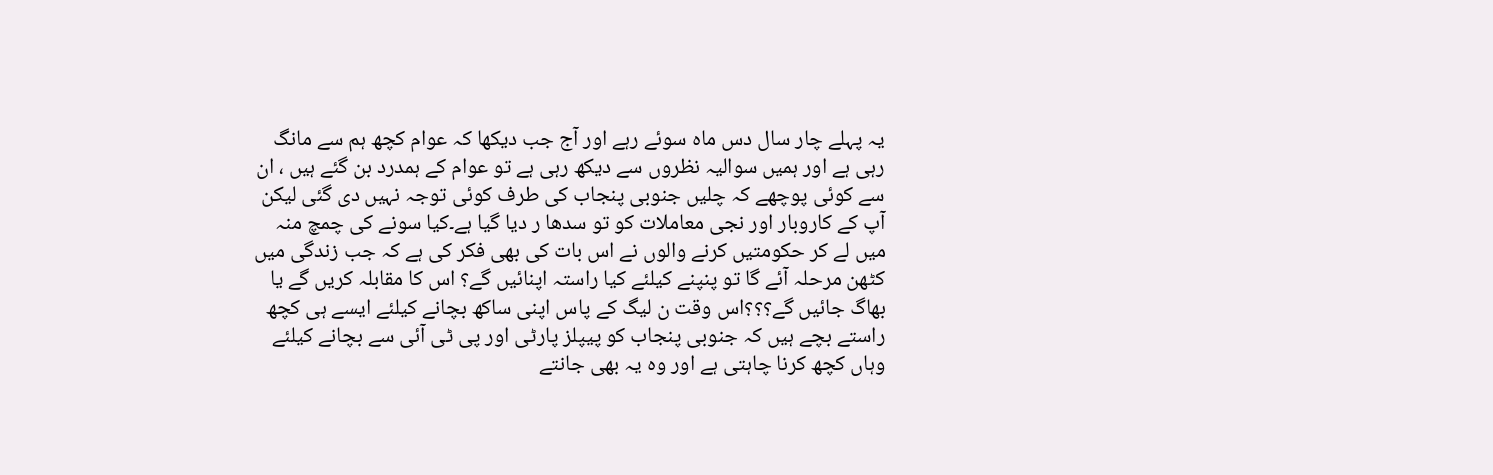یہ پہلے چار سال دس ماہ سوئے رہے اور آج جب دیکھا کہ عوام کچھ ہم سے مانگ رہی ہے اور ہمیں سوالیہ نظروں سے دیکھ رہی ہے تو عوام کے ہمدرد بن گئے ہیں ، ان سے کوئی پوچھے کہ چلیں جنوبی پنجاب کی طرف کوئی توجہ نہیں دی گئی لیکن آپ کے کاروبار اور نجی معاملات کو تو سدھا ر دیا گیا ہے۔کیا سونے کی چمچ منہ میں لے کر حکومتیں کرنے والوں نے اس بات کی بھی فکر کی ہے کہ جب زندگی میں کٹھن مرحلہ آئے گا تو پنپنے کیلئے کیا راستہ اپنائیں گے؟ اس کا مقابلہ کریں گے یا بھاگ جائیں گے؟؟؟اس وقت ن لیگ کے پاس اپنی ساکھ بچانے کیلئے ایسے ہی کچھ راستے بچے ہیں کہ جنوبی پنجاب کو پیپلز پارٹی اور پی ٹی آئی سے بچانے کیلئے وہاں کچھ کرنا چاہتی ہے اور وہ یہ بھی جانتے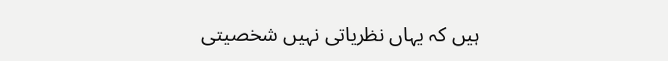ہیں کہ یہاں نظریاتی نہیں شخصیتی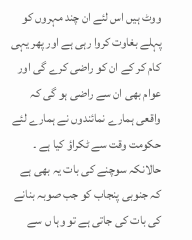ووٹ ہیں اس لئے ان چند مہروں کو پہلے بغاوت کروا رہی ہے اور پھر یہی کام کر کے ان کو راضی کرے گی اور عوام بھی ان سے راضی ہو گی کہ واقعی ہمارے نمائندوں نے ہمارے لئے حکومت وقت سے ٹکراؤ کیا ہے ۔ حالانکہ سوچنے کی بات یہ بھی ہے کہ جنوبی پنجاب کو جب صوبہ بنانے کی بات کی جاتی ہے تو وہا ں سے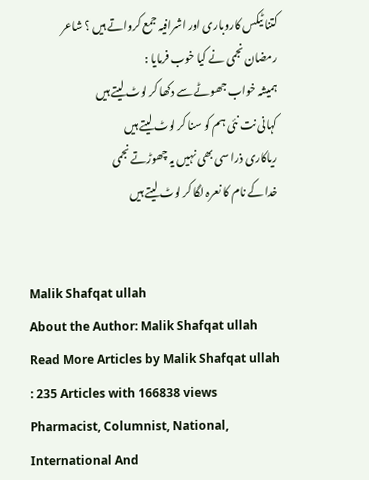کتنا ٹیکس کاروباری اور اشرافیہ جمع کرواتے ہیں ؟ شاعر رمضان نجمی نے کیا خوب فرمایا :
ہمیشہ خواب جھوٹے سے دکھا کر لوٹ لیتے ہیں
کہانی نت نئی ہم کو سنا کر لوٹ لیتے ہیں
ریاکاری ذرا سی بھی نہیں یہ چھوڑتے نجمی
خدا کے نام کا نعرہ لگا کر لوٹ لیتے ہیں


Malik Shafqat ullah
About the Author: Malik Shafqat ullah Read More Articles by Malik Shafqat ullah : 235 Articles with 166838 views Pharmacist, Columnist, National, International And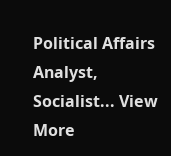Political Affairs Analyst, Socialist... View More